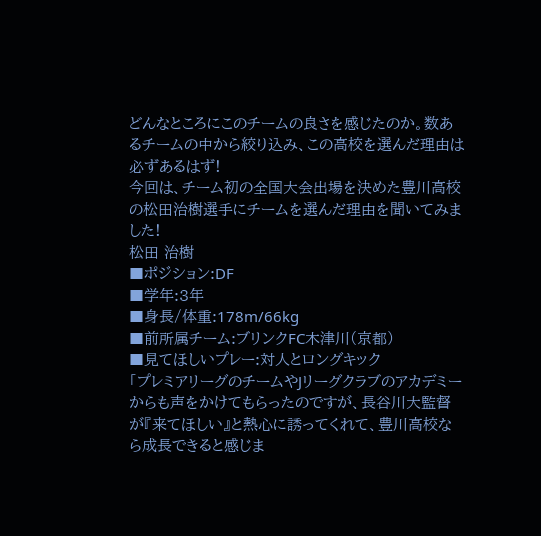どんなところにこのチームの良さを感じたのか。数あるチームの中から絞り込み、この高校を選んだ理由は必ずあるはず!
今回は、チーム初の全国大会出場を決めた豊川高校の松田治樹選手にチームを選んだ理由を聞いてみました!
松田 治樹
■ポジション:DF
■学年:3年
■身長/体重:178m/66kg
■前所属チーム:ブリンクFC木津川(京都)
■見てほしいプレー:対人とロングキック
「プレミアリーグのチームやJリーグクラブのアカデミーからも声をかけてもらったのですが、長谷川大監督が『来てほしい』と熱心に誘ってくれて、豊川高校なら成長できると感じま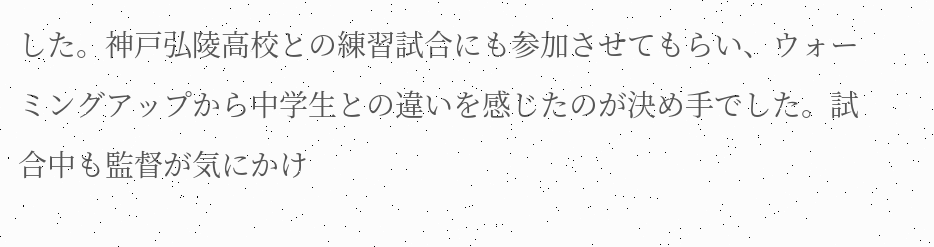した。神戸弘陵高校との練習試合にも参加させてもらい、ウォーミングアップから中学生との違いを感じたのが決め手でした。試合中も監督が気にかけ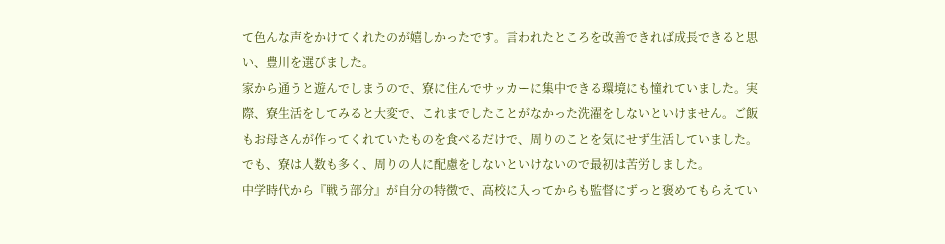て色んな声をかけてくれたのが嬉しかったです。言われたところを改善できれば成長できると思い、豊川を選びました。
家から通うと遊んでしまうので、寮に住んでサッカーに集中できる環境にも憧れていました。実際、寮生活をしてみると大変で、これまでしたことがなかった洗濯をしないといけません。ご飯もお母さんが作ってくれていたものを食べるだけで、周りのことを気にせず生活していました。でも、寮は人数も多く、周りの人に配慮をしないといけないので最初は苦労しました。
中学時代から『戦う部分』が自分の特徴で、高校に入ってからも監督にずっと褒めてもらえてい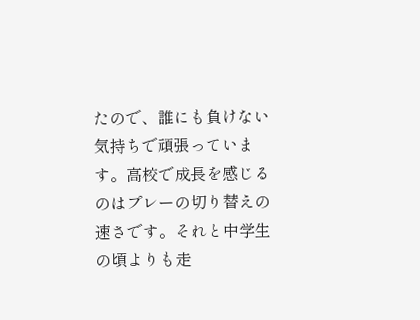たので、誰にも負けない気持ちで頑張っています。高校で成長を感じるのはプレーの切り替えの速さです。それと中学生の頃よりも走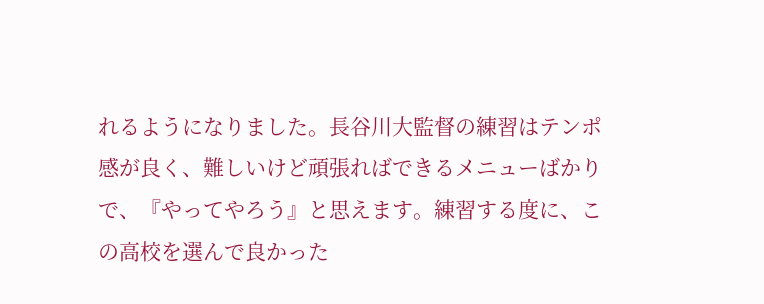れるようになりました。長谷川大監督の練習はテンポ感が良く、難しいけど頑張ればできるメニューばかりで、『やってやろう』と思えます。練習する度に、この高校を選んで良かった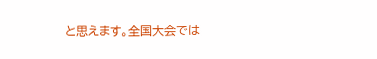と思えます。全国大会では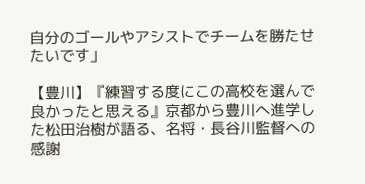自分のゴールやアシストでチームを勝たせたいです」

【豊川】『練習する度にこの高校を選んで良かったと思える』京都から豊川へ進学した松田治樹が語る、名将・長谷川監督への感謝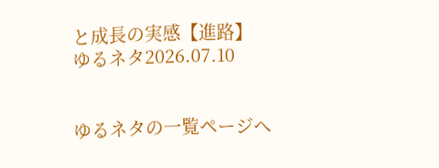と成長の実感【進路】
ゆるネタ2026.07.10


ゆるネタの一覧ページへ